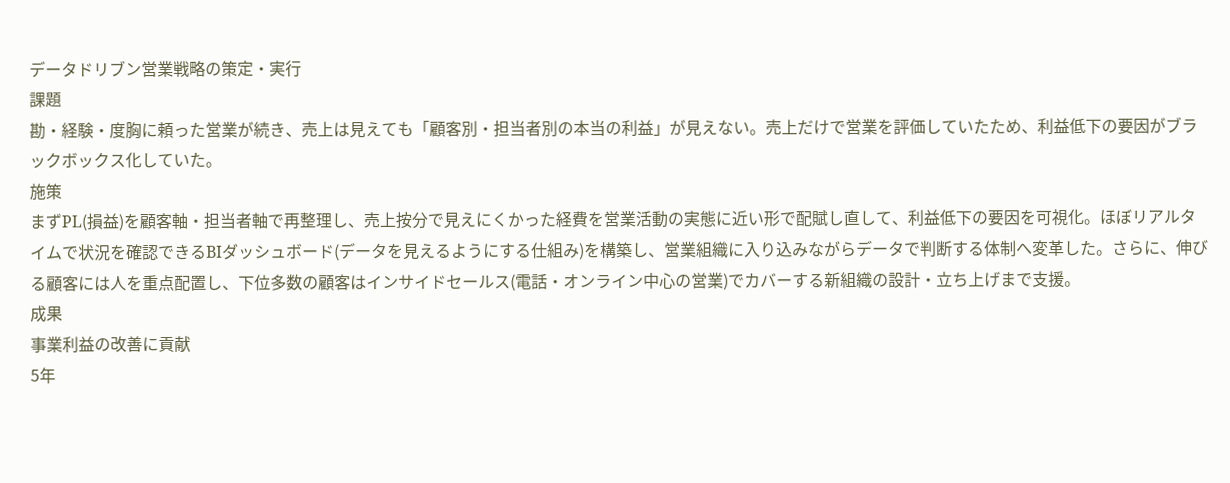データドリブン営業戦略の策定・実行
課題
勘・経験・度胸に頼った営業が続き、売上は見えても「顧客別・担当者別の本当の利益」が見えない。売上だけで営業を評価していたため、利益低下の要因がブラックボックス化していた。
施策
まずPL(損益)を顧客軸・担当者軸で再整理し、売上按分で見えにくかった経費を営業活動の実態に近い形で配賦し直して、利益低下の要因を可視化。ほぼリアルタイムで状況を確認できるBIダッシュボード(データを見えるようにする仕組み)を構築し、営業組織に入り込みながらデータで判断する体制へ変革した。さらに、伸びる顧客には人を重点配置し、下位多数の顧客はインサイドセールス(電話・オンライン中心の営業)でカバーする新組織の設計・立ち上げまで支援。
成果
事業利益の改善に貢献
5年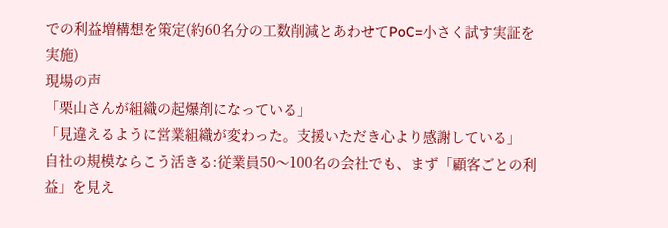での利益増構想を策定(約60名分の工数削減とあわせてPoC=小さく試す実証を実施)
現場の声
「栗山さんが組織の起爆剤になっている」
「見違えるように営業組織が変わった。支援いただき心より感謝している」
自社の規模ならこう活きる:従業員50〜100名の会社でも、まず「顧客ごとの利益」を見え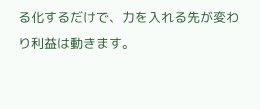る化するだけで、力を入れる先が変わり利益は動きます。